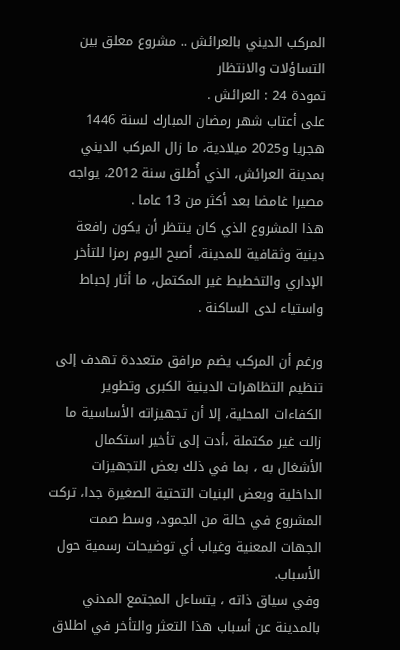المركب الديني بالعرائش .. مشروع معلق بين التساؤلات والانتظار
تمودة 24 : العرائش .
على أعتاب شهر رمضان المبارك لسنة 1446 هجريا و2025 ميلادية، ما زال المركب الديني بمدينة العرائش، الذي أُطلق سنة 2012، يواجه مصيرا غامضا بعد أكثر من 13 عاما .
هذا المشروع الذي كان ينتظر أن يكون رافعة دينية وثقافية للمدينة، أصبح اليوم رمزا للتأخر الإداري والتخطيط غير المكتمل، ما أثار إحباط واستياء لدى الساكنة .

ورغم أن المركب يضم مرافق متعددة تهدف إلى تنظيم التظاهرات الدينية الكبرى وتطوير الكفاءات المحلية، إلا أن تجهيزاته الأساسية ما زالت غير مكتملة ،أدت إلى تأخير استكمال الأشغال به ، بما في ذلك بعض التجهيزات الداخلية وبعض البنيات التحتية الصغيرة جدا، تركت المشروع في حالة من الجمود، وسط صمت الجهات المعنية وغياب أي توضيحات رسمية حول الأسباب.
وفي سياق ذاته ، يتساءل المجتمع المدني بالمدينة عن أسباب هذا التعثر والتأخر في اطلاق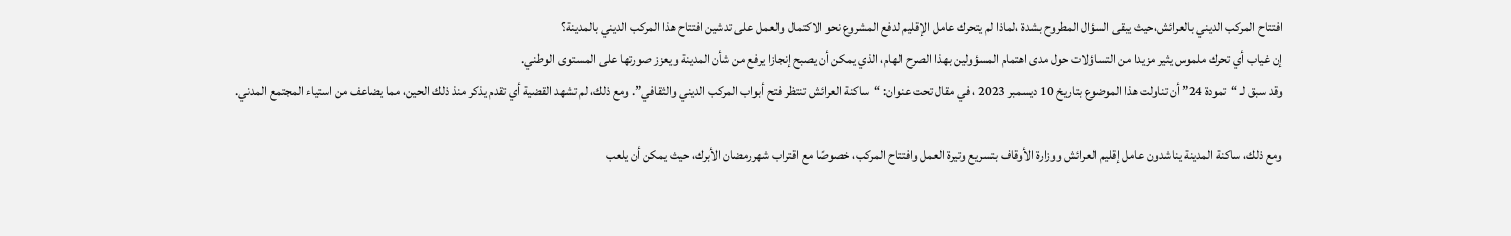افتتاح المركب الديني بالعرائش،حيث يبقى السؤال المطروح بشدة ،لماذا لم يتحرك عامل الإقليم لدفع المشروع نحو الاكتمال والعمل على تدشين افتتاح هذا المركب الديني بالمدينة؟
إن غياب أي تحرك ملموس يثير مزيدا من التساؤلات حول مدى اهتمام المسؤولين بهذا الصرح الهام، الذي يمكن أن يصبح إنجازا يرفع من شأن المدينة ويعزز صورتها على المستوى الوطني.
وقد سبق لـ “تمودة 24” أن تناولت هذا الموضوع بتاريخ 10 ديسمبر 2023 ، في مقال تحت عنوان: “ساكنة العرائش تنتظر فتح أبواب المركب الديني والثقافي”. ومع ذلك، لم تشهد القضية أي تقدم يذكر منذ ذلك الحين، مما يضاعف من استياء المجتمع المدني.

ومع ذلك، ساكنة المدينة يناشدون عامل إقليم العرائش ووزارة الأوقاف بتسريع وتيرة العمل وافتتاح المركب، خصوصًا مع اقتراب شهررمضان الأبرك، حيث يمكن أن يلعب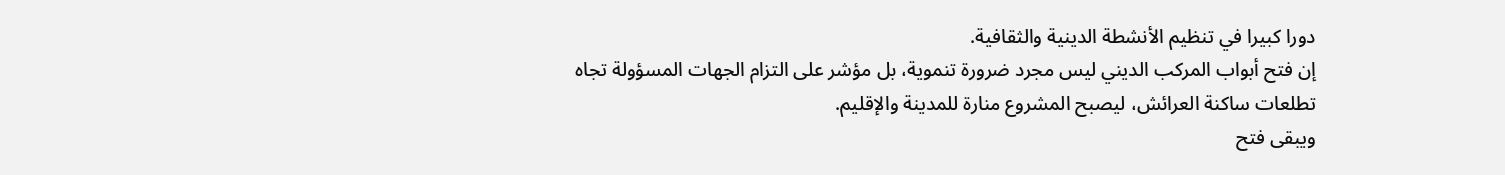دورا كبيرا في تنظيم الأنشطة الدينية والثقافية.
إن فتح أبواب المركب الديني ليس مجرد ضرورة تنموية، بل مؤشر على التزام الجهات المسؤولة تجاه تطلعات ساكنة العرائش، ليصبح المشروع منارة للمدينة والإقليم.
ويبقى فتح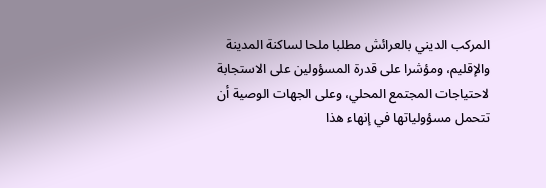المركب الديني بالعرائش مطلبا ملحا لساكنة المدينة والإقليم، ومؤشرا على قدرة المسؤولين على الاستجابة لاحتياجات المجتمع المحلي، وعلى الجهات الوصية أن تتحمل مسؤولياتها في إنهاء هذا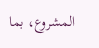المشروع، بما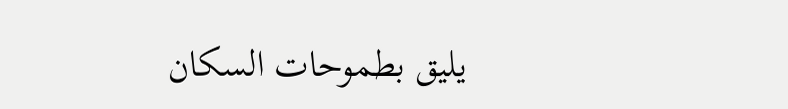يليق بطموحات السكان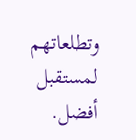وتطلعاتهم لمستقبل أفضل.